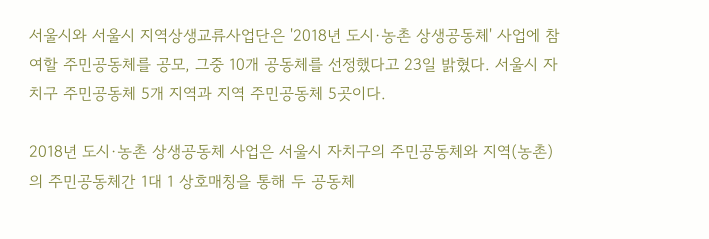서울시와 서울시 지역상생교류사업단은 '2018년 도시·농촌 상생공동체' 사업에 참여할 주민공동체를 공모, 그중 10개 공동체를 선정했다고 23일 밝혔다. 서울시 자치구 주민공동체 5개 지역과 지역 주민공동체 5곳이다.

2018년 도시·농촌 상생공동체 사업은 서울시 자치구의 주민공동체와 지역(농촌)의 주민공동체간 1대 1 상호매칭을 통해 두 공동체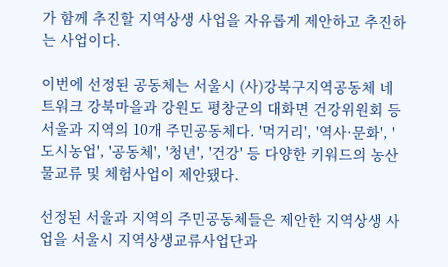가 함께 추진할 지역상생 사업을 자유롭게 제안하고 추진하는 사업이다.

이번에 선정된 공동체는 서울시 (사)강북구지역공동체 네트워크 강북마을과 강원도 평창군의 대화면 건강위원회 등 서울과 지역의 10개 주민공동체다. '먹거리', '역사·문화', '도시농업', '공동체', '청년', '건강' 등 다양한 키워드의 농산물교류 및 체험사업이 제안됐다.

선정된 서울과 지역의 주민공동체들은 제안한 지역상생 사업을 서울시 지역상생교류사업단과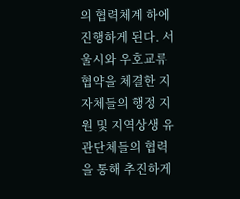의 협력체계 하에 진행하게 된다. 서울시와 우호교류협약을 체결한 지자체들의 행정 지원 및 지역상생 유관단체들의 협력을 통해 추진하게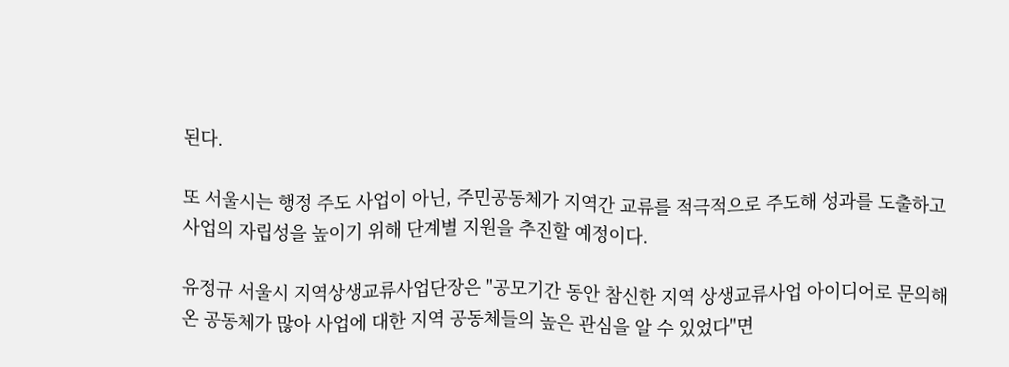된다.

또 서울시는 행정 주도 사업이 아닌, 주민공동체가 지역간 교류를 적극적으로 주도해 성과를 도출하고 사업의 자립성을 높이기 위해 단계별 지원을 추진할 예정이다.

유정규 서울시 지역상생교류사업단장은 "공모기간 동안 참신한 지역 상생교류사업 아이디어로 문의해온 공동체가 많아 사업에 대한 지역 공동체들의 높은 관심을 알 수 있었다"면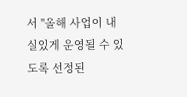서 "올해 사업이 내실있게 운영될 수 있도록 선정된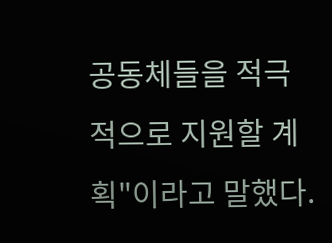공동체들을 적극적으로 지원할 계획"이라고 말했다.